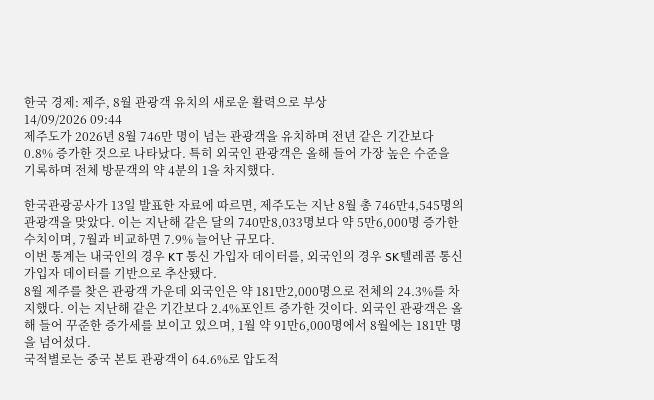한국 경제: 제주, 8월 관광객 유치의 새로운 활력으로 부상
14/09/2026 09:44
제주도가 2026년 8월 746만 명이 넘는 관광객을 유치하며 전년 같은 기간보다 0.8% 증가한 것으로 나타났다. 특히 외국인 관광객은 올해 들어 가장 높은 수준을 기록하며 전체 방문객의 약 4분의 1을 차지했다.

한국관광공사가 13일 발표한 자료에 따르면, 제주도는 지난 8월 총 746만4,545명의 관광객을 맞았다. 이는 지난해 같은 달의 740만8,033명보다 약 5만6,000명 증가한 수치이며, 7월과 비교하면 7.9% 늘어난 규모다.
이번 통계는 내국인의 경우 KT 통신 가입자 데이터를, 외국인의 경우 SK텔레콤 통신 가입자 데이터를 기반으로 추산됐다.
8월 제주를 찾은 관광객 가운데 외국인은 약 181만2,000명으로 전체의 24.3%를 차지했다. 이는 지난해 같은 기간보다 2.4%포인트 증가한 것이다. 외국인 관광객은 올해 들어 꾸준한 증가세를 보이고 있으며, 1월 약 91만6,000명에서 8월에는 181만 명을 넘어섰다.
국적별로는 중국 본토 관광객이 64.6%로 압도적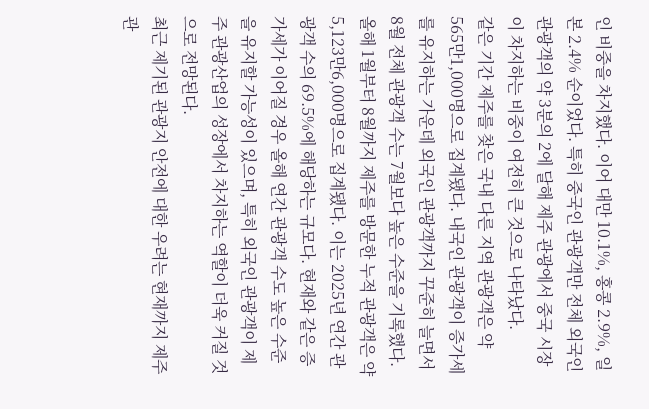인 비중을 차지했다. 이어 대만 10.1%, 홍콩 2.9%, 일본 2.4% 순이었다. 특히 중국인 관광객만 전체 외국인 관광객의 약 3분의 2에 달해 제주 관광에서 중국 시장이 차지하는 비중이 여전히 큰 것으로 나타났다.
같은 기간 제주를 찾은 국내 다른 지역 관광객은 약 565만1,000명으로 집계됐다. 내국인 관광객이 증가세를 유지하는 가운데 외국인 관광객까지 꾸준히 늘면서 8월 전체 관광객 수는 7월보다 높은 수준을 기록했다.
올해 1월부터 8월까지 제주를 방문한 누적 관광객은 약 5,123만6,000명으로 집계됐다. 이는 2025년 연간 관광객 수의 69.5%에 해당하는 규모다. 현재와 같은 증가세가 이어질 경우 올해 연간 관광객 수도 높은 수준을 유지할 가능성이 있으며, 특히 외국인 관광객이 제주 관광산업의 성장에서 차지하는 역할이 더욱 커질 것으로 전망된다.
최근 제기된 관광지 안전에 대한 우려는 현재까지 제주 관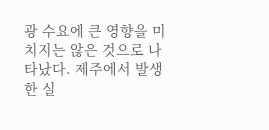광 수요에 큰 영향을 미치지는 않은 것으로 나타났다. 제주에서 발생한 실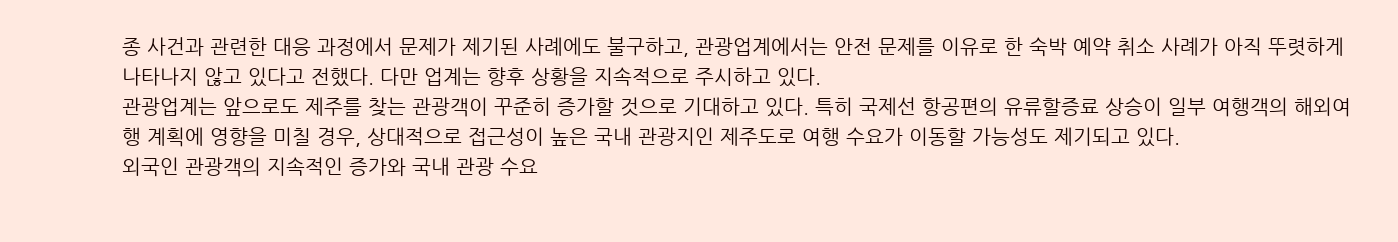종 사건과 관련한 대응 과정에서 문제가 제기된 사례에도 불구하고, 관광업계에서는 안전 문제를 이유로 한 숙박 예약 취소 사례가 아직 뚜렷하게 나타나지 않고 있다고 전했다. 다만 업계는 향후 상황을 지속적으로 주시하고 있다.
관광업계는 앞으로도 제주를 찾는 관광객이 꾸준히 증가할 것으로 기대하고 있다. 특히 국제선 항공편의 유류할증료 상승이 일부 여행객의 해외여행 계획에 영향을 미칠 경우, 상대적으로 접근성이 높은 국내 관광지인 제주도로 여행 수요가 이동할 가능성도 제기되고 있다.
외국인 관광객의 지속적인 증가와 국내 관광 수요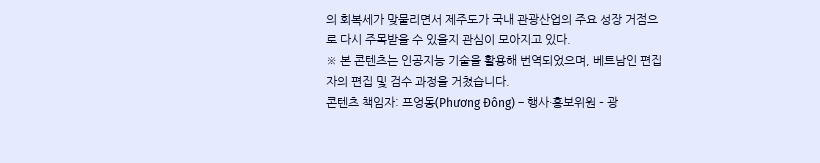의 회복세가 맞물리면서 제주도가 국내 관광산업의 주요 성장 거점으로 다시 주목받을 수 있을지 관심이 모아지고 있다.
※ 본 콘텐츠는 인공지능 기술을 활용해 번역되었으며, 베트남인 편집자의 편집 및 검수 과정을 거쳤습니다.
콘텐츠 책임자: 프엉동(Phương Đông) – 행사·홍보위원 – 광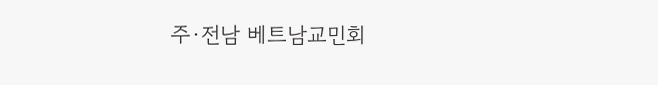주·전남 베트남교민회